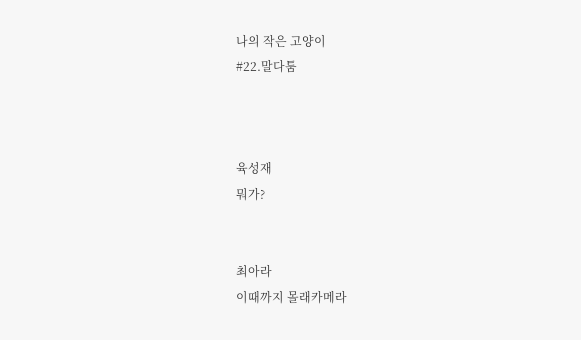나의 작은 고양이
#22.말다툼



육성재
뭐가?


최아라
이때까지 몰래카메라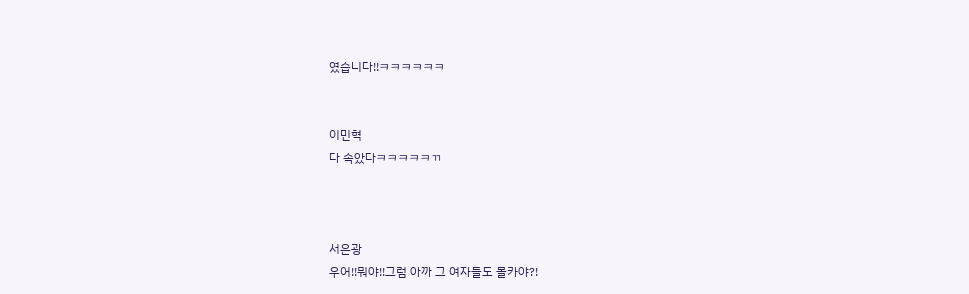였습니다!!ㅋㅋㅋㅋㅋㅋ


이민혁
다 속았다ㅋㅋㅋㅋㅋㄲ



서은광
우어!!뭐야!!그럼 아까 그 여자들도 몰카야?!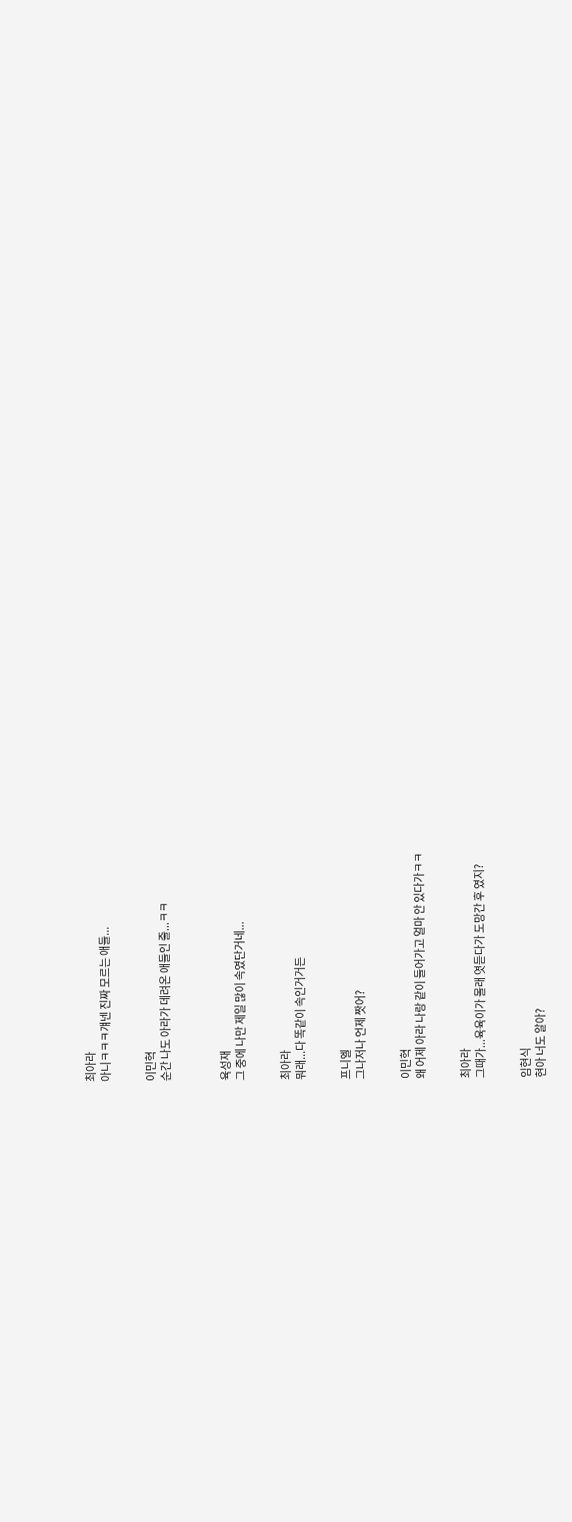최아라
아니ㅋㅋㅋ걔넨 진짜 모르는 애들...


이민혁
순간 나도 아라가 데려온 애들인 줄...ㅋㅋ



육성재
그 중에 나만 제일 많이 속였단거네...


최아라
뭐래...다 똑같이 속인거거든


프니엘
그나저나 언제 짯어?


이민혁
왜 어제 아라 나랑 같이 들어가고 얼마 안 있다가ㅋㅋ


최아라
그때가...육육이가 몰래 엿듣다가 도망간 후 였지?


임현식
현아 너도 알아?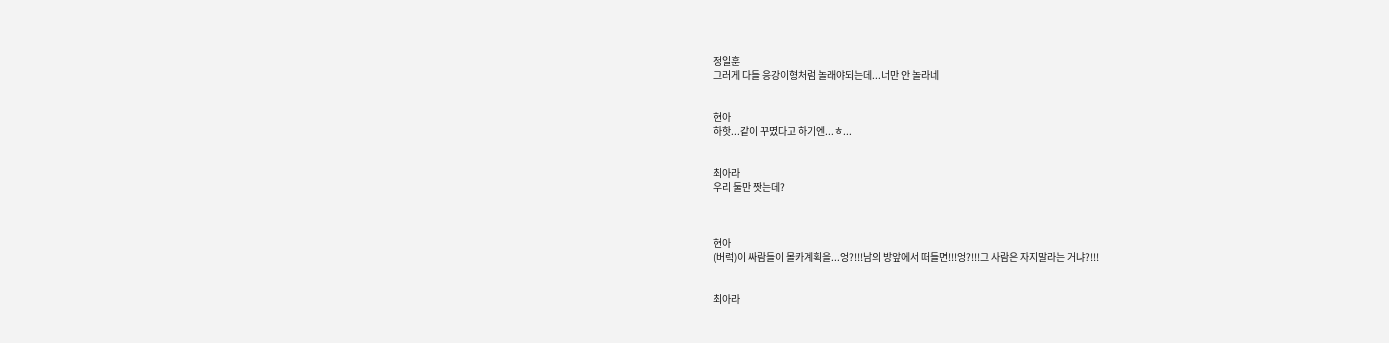정일훈
그러게 다들 응강이형처럼 놀래야되는데...너만 안 놀라네


현아
하핫...같이 꾸몄다고 하기엔...ㅎ...


최아라
우리 둘만 짯는데?



현아
(버럭)이 싸람들이 몰카계획을...엉?!!!남의 방앞에서 떠들면!!!엉?!!!그 사람은 자지말라는 거냐?!!!


최아라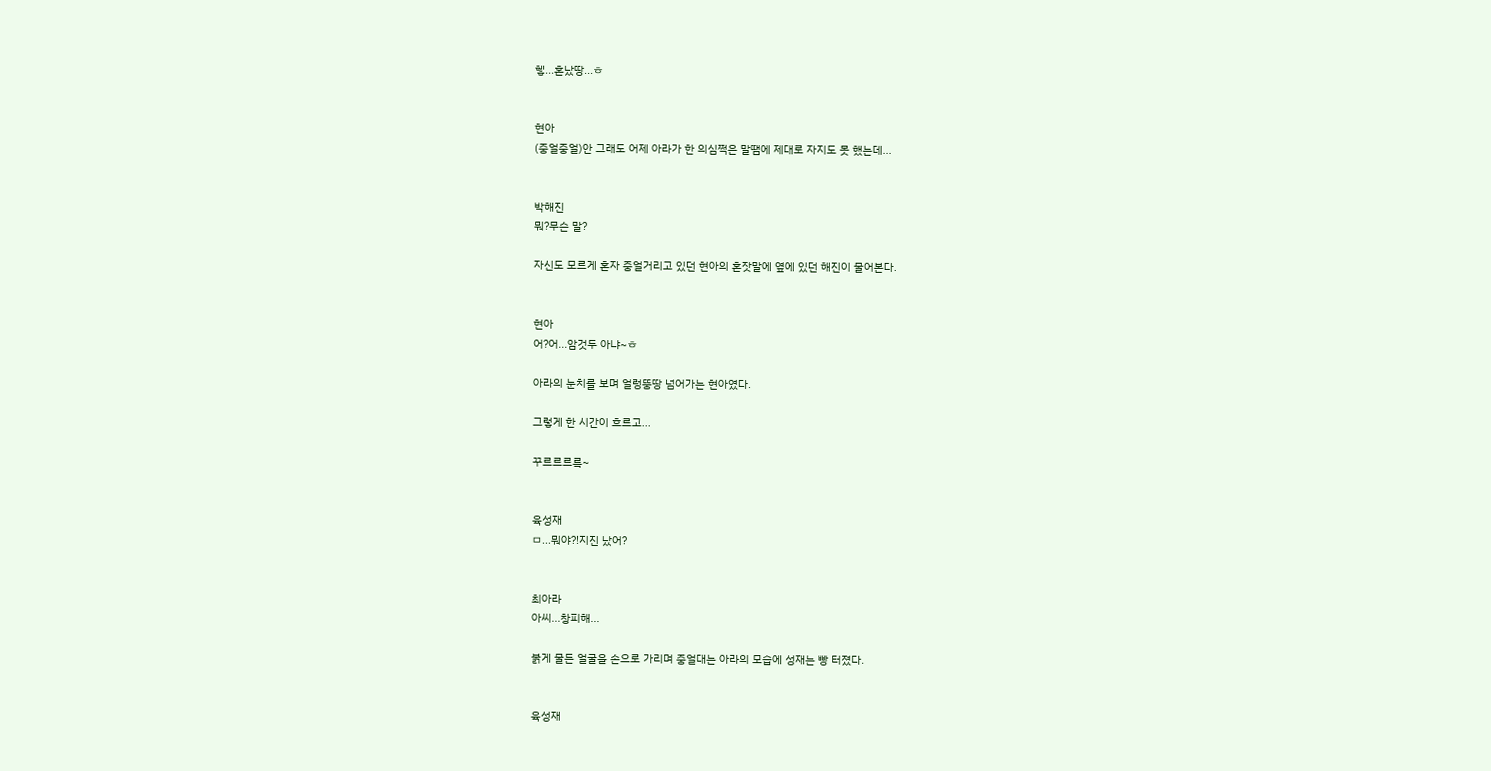헿...혼났땅...ㅎ


현아
(중얼중얼)안 그래도 어제 아라가 한 의심쩍은 말땜에 제대로 자지도 못 했는데...


박해진
뭐?무슨 말?

자신도 모르게 혼자 중얼거리고 있던 현아의 혼잣말에 옆에 있던 해진이 물어본다.


현아
어?어...암것두 아냐~ㅎ

아라의 눈치를 보며 얼렁뚱땅 넘어가는 현아였다.

그렇게 한 시간이 흐르고...

꾸르르르륵~


육성재
ㅁ...뭐야?!지진 났어?


최아라
아씨...창피해...

붉게 물든 얼굴을 손으로 가리며 중얼대는 아라의 모습에 성재는 빵 터졌다.


육성재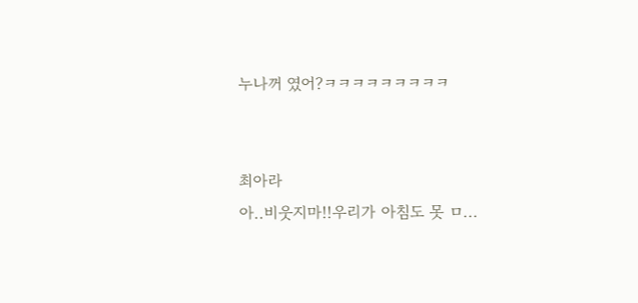누나꺼 였어?ㅋㅋㅋㅋㅋㅋㅋㅋㅋ


최아라
아..비웃지마!!우리가 아침도 못 ㅁ...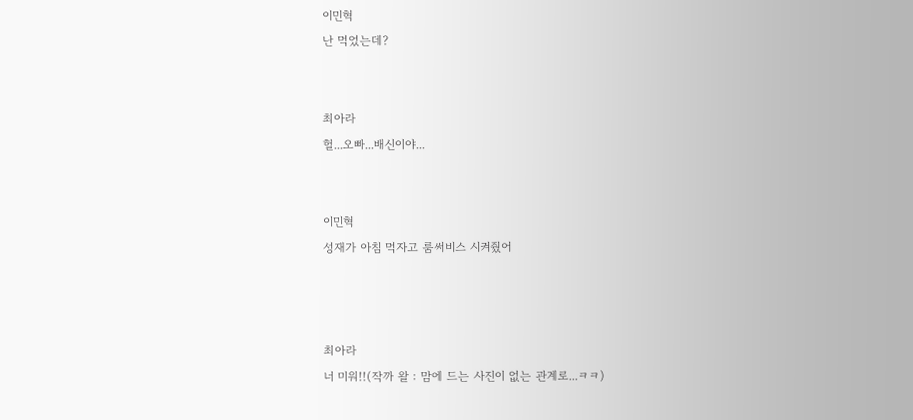이민혁
난 먹었는데?


최아라
헐...오빠...배신이야...


이민혁
성재가 아침 먹자고 룸써비스 시켜줬어



최아라
너 미워!!(작까 왈 : 맘에 드는 사진이 없는 관계로...ㅋㅋ)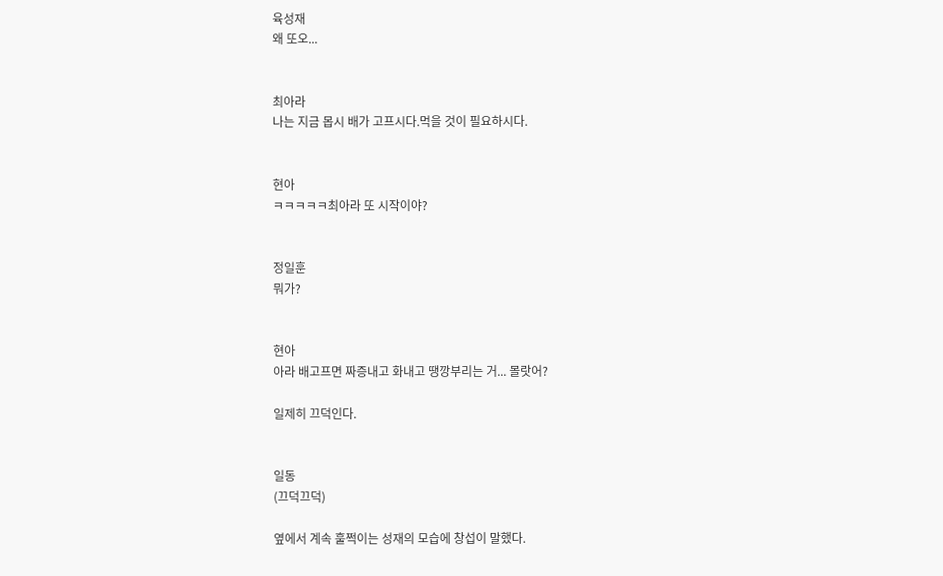육성재
왜 또오...


최아라
나는 지금 몹시 배가 고프시다.먹을 것이 필요하시다.


현아
ㅋㅋㅋㅋㅋ최아라 또 시작이야?


정일훈
뭐가?


현아
아라 배고프면 짜증내고 화내고 땡깡부리는 거... 몰랏어?

일제히 끄덕인다.


일동
(끄덕끄덕)

옆에서 계속 훌쩍이는 성재의 모습에 창섭이 말했다.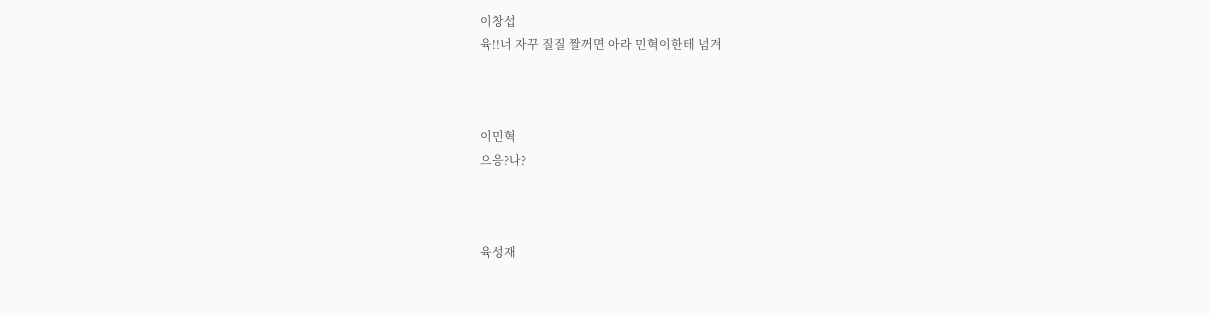이창섭
육!!너 자꾸 질질 짤꺼면 아라 민혁이한테 넘겨



이민혁
으응?나?



육성재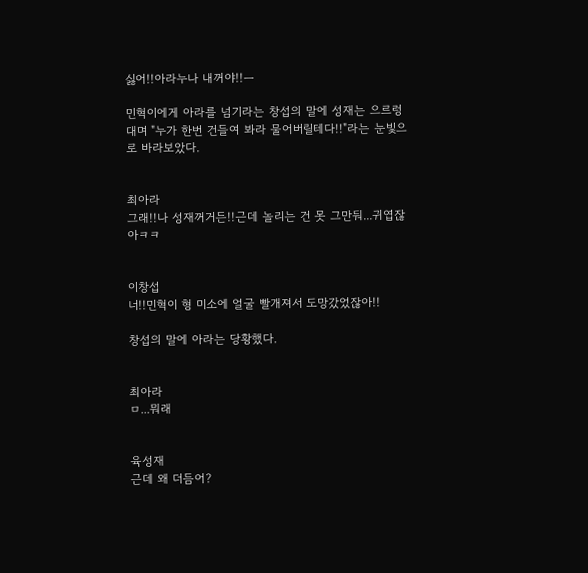싫어!!아라누나 내꺼야!!ㅡ

민혁이에게 아라를 넘기라는 창섭의 말에 성재는 으르렁대며 "누가 한번 건들여 봐라 물어버릴테다!!"라는 눈빛으로 바라보았다.


최아라
그래!!나 성재꺼거든!!근데 놀리는 건 못 그만둬...귀엽잖아ㅋㅋ


이창섭
너!!민혁이 형 미소에 얼굴 빨개져서 도망갔었잖아!!

창섭의 말에 아라는 당황했다.


최아라
ㅁ...뭐래


육성재
근데 왜 더듬어?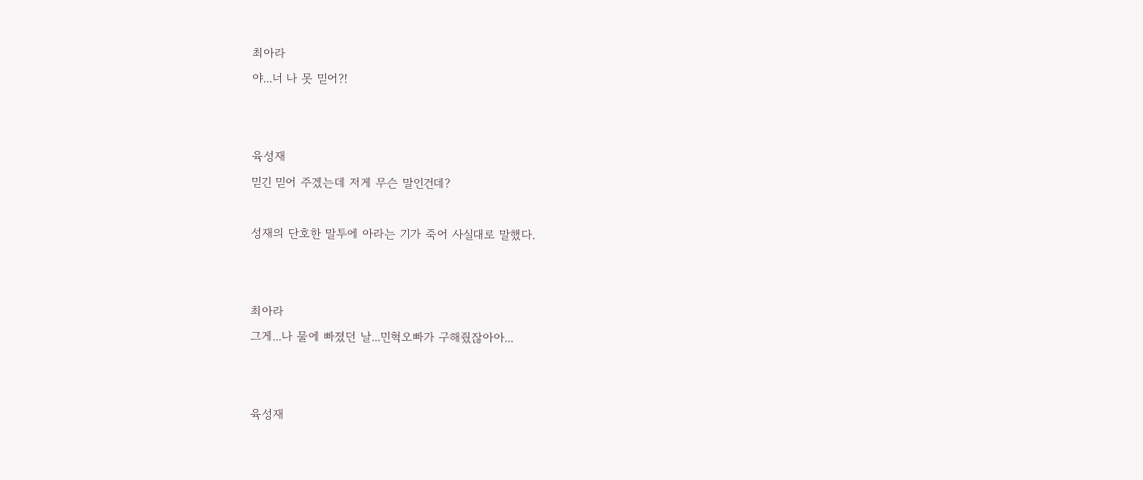최아라
야...너 나 못 믿어?!


육성재
믿긴 믿어 주겠는데 저게 무슨 말인건데?

성재의 단호한 말투에 아라는 기가 죽어 사실대로 말했다.


최아라
그게...나 물에 빠졌던 날...민혁오빠가 구해줬잖아아...


육성재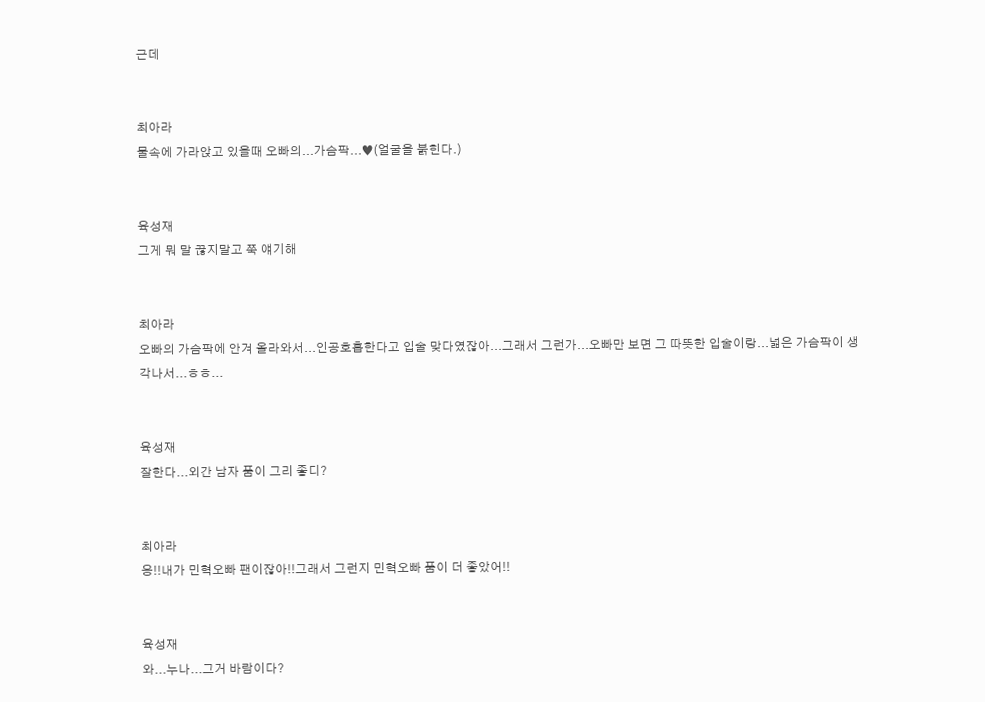근데


최아라
물속에 가라앉고 있을때 오빠의...가슴팍...♥(얼굴을 붉힌다.)


육성재
그게 뭐 말 끊지말고 쭉 얘기해


최아라
오빠의 가슴팍에 안겨 올라와서...인공호흡한다고 입술 맞다였잖아...그래서 그런가...오빠만 보면 그 따뜻한 입술이랑...넓은 가슴팍이 생각나서...ㅎㅎ...


육성재
잘한다...외간 남자 품이 그리 좋디?


최아라
응!!내가 민혁오빠 팬이잖아!!그래서 그런지 민혁오빠 품이 더 좋았어!!


육성재
와...누나...그거 바람이다?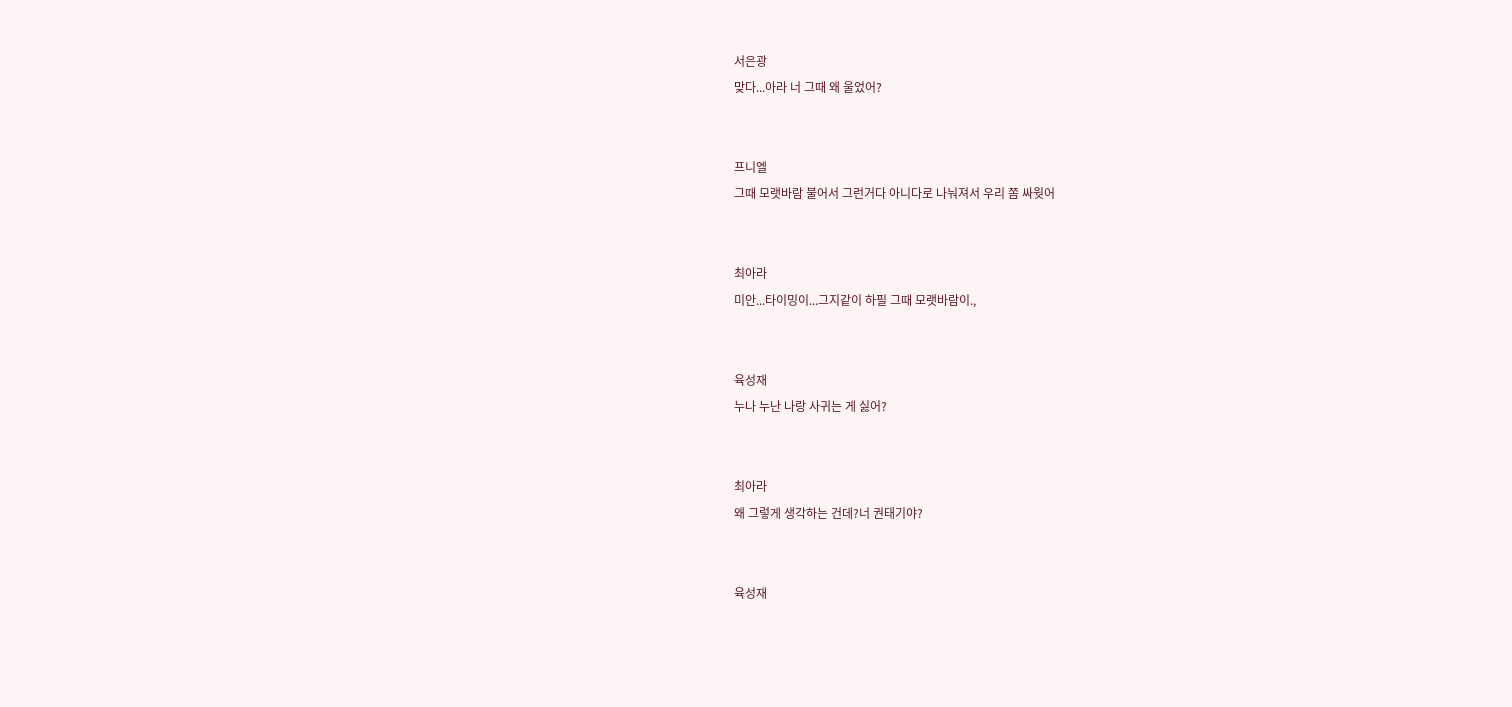서은광
맞다...아라 너 그때 왜 울었어?


프니엘
그때 모랫바람 불어서 그런거다 아니다로 나눠져서 우리 쫌 싸웟어


최아라
미안...타이밍이...그지같이 하필 그때 모랫바람이.,


육성재
누나 누난 나랑 사귀는 게 싫어?


최아라
왜 그렇게 생각하는 건데?너 권태기야?


육성재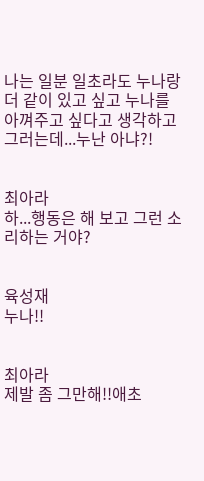나는 일분 일초라도 누나랑 더 같이 있고 싶고 누나를 아껴주고 싶다고 생각하고 그러는데...누난 아냐?!


최아라
하...행동은 해 보고 그런 소리하는 거야?


육성재
누나!!


최아라
제발 좀 그만해!!애초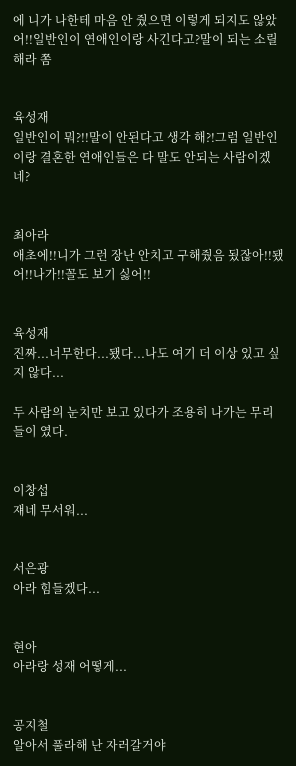에 니가 나한테 마음 안 줬으면 이렇게 되지도 않았어!!일반인이 연애인이랑 사긴다고?말이 되는 소릴 해라 쫌


육성재
일반인이 뭐?!!말이 안된다고 생각 해?!그럼 일반인이랑 결혼한 연애인들은 다 말도 안되는 사람이겠네?


최아라
애초에!!니가 그런 장난 안치고 구해줬음 됬잖아!!됐어!!나가!!꼴도 보기 싫어!!


육성재
진짜...너무한다...됐다...나도 여기 더 이상 있고 싶지 않다...

두 사람의 눈치만 보고 있다가 조용히 나가는 무리들이 였다.


이창섭
쟤네 무서워...


서은광
아라 힘들겠다...


현아
아라랑 성재 어떻게...


공지철
알아서 풀라해 난 자러갈거야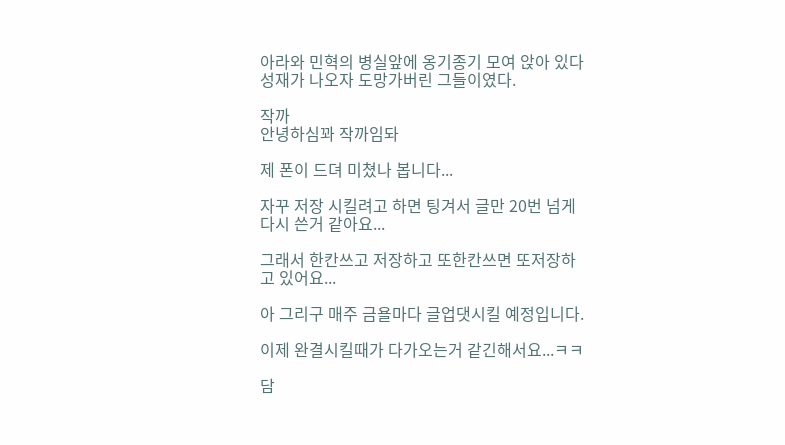아라와 민혁의 병실앞에 옹기종기 모여 앉아 있다 성재가 나오자 도망가버린 그들이였다.

작까
안녕하심꽈 작까임돠

제 폰이 드뎌 미쳤나 봅니다...

자꾸 저장 시킬려고 하면 팅겨서 글만 20번 넘게 다시 쓴거 같아요...

그래서 한칸쓰고 저장하고 또한칸쓰면 또저장하고 있어요...

아 그리구 매주 금욜마다 글업댓시킬 예정입니다.

이제 완결시킬때가 다가오는거 같긴해서요...ㅋㅋ

담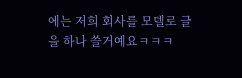에는 저희 회사를 모델로 글을 하나 쓸거예요ㅋㅋㅋ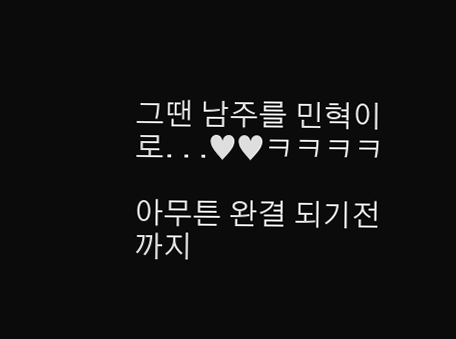그땐 남주를 민혁이로. . .♥♥ㅋㅋㅋㅋ

아무튼 완결 되기전까지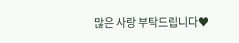많은 사랑 부탁드립니다♥